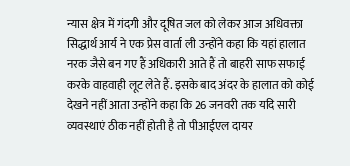न्यास क्षेत्र में गंदगी और दूषित जल को लेकर आज अधिवक्ता सिद्धार्थ आर्य ने एक प्रेस वार्ता ली उन्होंने कहा कि यहां हालात नरक जैसे बन गए हैं अधिकारी आते हैं तो बाहरी साफ सफाई करके वाहवाही लूट लेते हैं. इसके बाद अंदर के हालात को कोई देखने नहीं आता उन्होंने कहा कि 26 जनवरी तक यदि सारी व्यवस्थाएं ठीक नहीं होती है तो पीआईएल दायर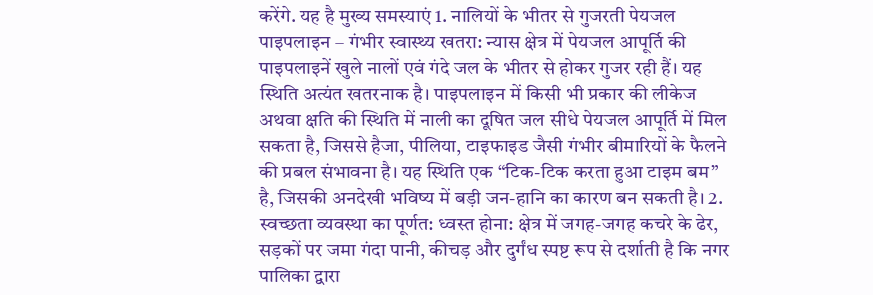करेंगे. यह है मुख्य समस्याएं 1. नालियों के भीतर से गुजरती पेयजल पाइपलाइन – गंभीर स्वास्थ्य खतरा: न्यास क्षेत्र में पेयजल आपूर्ति की पाइपलाइनें खुले नालों एवं गंदे जल के भीतर से होकर गुजर रही हैं। यह स्थिति अत्यंत खतरनाक है। पाइपलाइन में किसी भी प्रकार की लीकेज अथवा क्षति की स्थिति में नाली का दूषित जल सीधे पेयजल आपूर्ति में मिल सकता है, जिससे हैजा, पीलिया, टाइफाइड जैसी गंभीर बीमारियों के फैलने की प्रबल संभावना है। यह स्थिति एक “टिक-टिक करता हुआ टाइम बम” है, जिसकी अनदेखी भविष्य में बड़ी जन-हानि का कारण बन सकती है। 2. स्वच्छता व्यवस्था का पूर्णत: ध्वस्त होना: क्षेत्र में जगह-जगह कचरे के ढेर, सड़कों पर जमा गंदा पानी, कीचड़ और दुर्गंध स्पष्ट रूप से दर्शाती है कि नगर पालिका द्वारा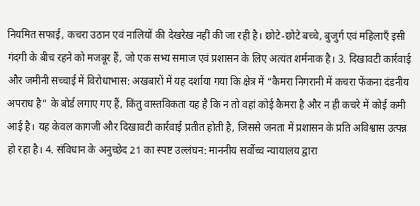नियमित सफाई, कचरा उठान एवं नालियों की देखरेख नहीं की जा रही है। छोटे-छोटे बच्चे, बुजुर्ग एवं महिलाएँ इसी गंदगी के बीच रहने को मजबूर हैं, जो एक सभ्य समाज एवं प्रशासन के लिए अत्यंत शर्मनाक है। 3. दिखावटी कार्रवाई और जमीनी सच्चाई में विरोधाभास: अखबारों में यह दर्शाया गया कि क्षेत्र में “कैमरा निगरानी में कचरा फेंकना दंडनीय अपराध है” के बोर्ड लगाए गए हैं, किंतु वास्तविकता यह है कि न तो वहां कोई कैमरा है और न ही कचरे में कोई कमी आई है। यह केवल कागजी और दिखावटी कार्रवाई प्रतीत होती है, जिससे जनता में प्रशासन के प्रति अविश्वास उत्पन्न हो रहा है। 4. संविधान के अनुच्छेद 21 का स्पष्ट उल्लंघन: माननीय सर्वोच्च न्यायालय द्वारा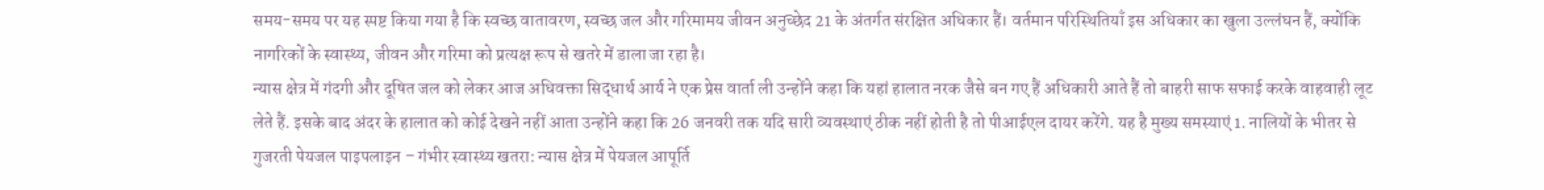समय-समय पर यह स्पष्ट किया गया है कि स्वच्छ वातावरण, स्वच्छ जल और गरिमामय जीवन अनुच्छेद 21 के अंतर्गत संरक्षित अधिकार हैं। वर्तमान परिस्थितियाँ इस अधिकार का खुला उल्लंघन हैं, क्योंकि नागरिकों के स्वास्थ्य, जीवन और गरिमा को प्रत्यक्ष रूप से खतरे में डाला जा रहा है।
न्यास क्षेत्र में गंदगी और दूषित जल को लेकर आज अधिवक्ता सिद्धार्थ आर्य ने एक प्रेस वार्ता ली उन्होंने कहा कि यहां हालात नरक जैसे बन गए हैं अधिकारी आते हैं तो बाहरी साफ सफाई करके वाहवाही लूट लेते हैं. इसके बाद अंदर के हालात को कोई देखने नहीं आता उन्होंने कहा कि 26 जनवरी तक यदि सारी व्यवस्थाएं ठीक नहीं होती है तो पीआईएल दायर करेंगे. यह है मुख्य समस्याएं 1. नालियों के भीतर से गुजरती पेयजल पाइपलाइन – गंभीर स्वास्थ्य खतरा: न्यास क्षेत्र में पेयजल आपूर्ति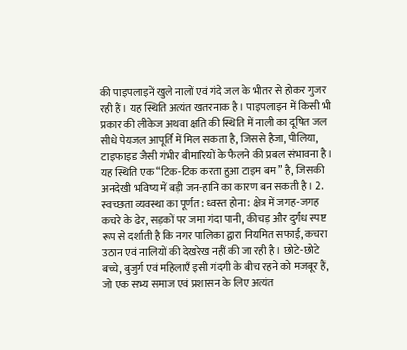की पाइपलाइनें खुले नालों एवं गंदे जल के भीतर से होकर गुजर रही हैं। यह स्थिति अत्यंत खतरनाक है। पाइपलाइन में किसी भी प्रकार की लीकेज अथवा क्षति की स्थिति में नाली का दूषित जल सीधे पेयजल आपूर्ति में मिल सकता है, जिससे हैजा, पीलिया, टाइफाइड जैसी गंभीर बीमारियों के फैलने की प्रबल संभावना है। यह स्थिति एक “टिक-टिक करता हुआ टाइम बम” है, जिसकी अनदेखी भविष्य में बड़ी जन-हानि का कारण बन सकती है। 2. स्वच्छता व्यवस्था का पूर्णत: ध्वस्त होना: क्षेत्र में जगह-जगह कचरे के ढेर, सड़कों पर जमा गंदा पानी, कीचड़ और दुर्गंध स्पष्ट रूप से दर्शाती है कि नगर पालिका द्वारा नियमित सफाई, कचरा उठान एवं नालियों की देखरेख नहीं की जा रही है। छोटे-छोटे बच्चे, बुजुर्ग एवं महिलाएँ इसी गंदगी के बीच रहने को मजबूर हैं, जो एक सभ्य समाज एवं प्रशासन के लिए अत्यंत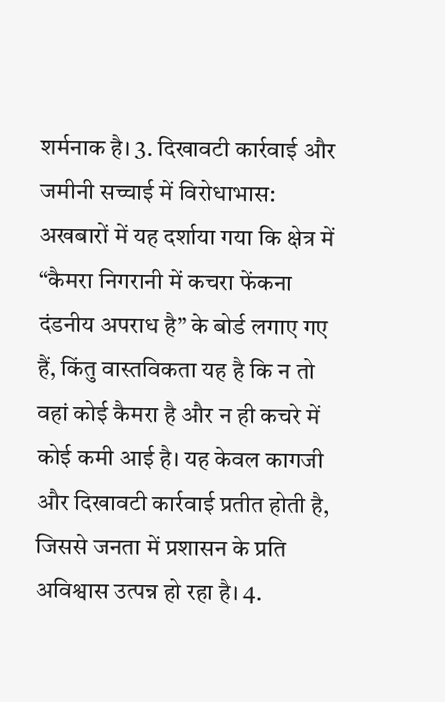शर्मनाक है। 3. दिखावटी कार्रवाई और जमीनी सच्चाई में विरोधाभास: अखबारों में यह दर्शाया गया कि क्षेत्र में “कैमरा निगरानी में कचरा फेंकना दंडनीय अपराध है” के बोर्ड लगाए गए हैं, किंतु वास्तविकता यह है कि न तो वहां कोई कैमरा है और न ही कचरे में कोई कमी आई है। यह केवल कागजी और दिखावटी कार्रवाई प्रतीत होती है, जिससे जनता में प्रशासन के प्रति अविश्वास उत्पन्न हो रहा है। 4.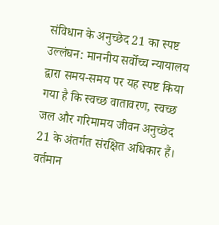संविधान के अनुच्छेद 21 का स्पष्ट उल्लंघन: माननीय सर्वोच्च न्यायालय द्वारा समय-समय पर यह स्पष्ट किया गया है कि स्वच्छ वातावरण, स्वच्छ जल और गरिमामय जीवन अनुच्छेद 21 के अंतर्गत संरक्षित अधिकार हैं। वर्तमान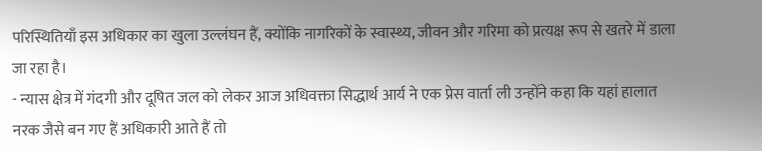परिस्थितियाँ इस अधिकार का खुला उल्लंघन हैं, क्योंकि नागरिकों के स्वास्थ्य, जीवन और गरिमा को प्रत्यक्ष रूप से खतरे में डाला जा रहा है।
- न्यास क्षेत्र में गंदगी और दूषित जल को लेकर आज अधिवक्ता सिद्धार्थ आर्य ने एक प्रेस वार्ता ली उन्होंने कहा कि यहां हालात नरक जैसे बन गए हैं अधिकारी आते हैं तो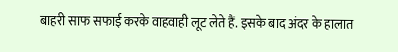बाहरी साफ सफाई करके वाहवाही लूट लेते हैं. इसके बाद अंदर के हालात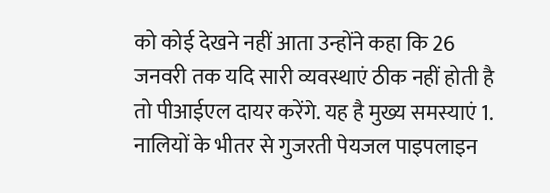को कोई देखने नहीं आता उन्होंने कहा कि 26 जनवरी तक यदि सारी व्यवस्थाएं ठीक नहीं होती है तो पीआईएल दायर करेंगे. यह है मुख्य समस्याएं 1. नालियों के भीतर से गुजरती पेयजल पाइपलाइन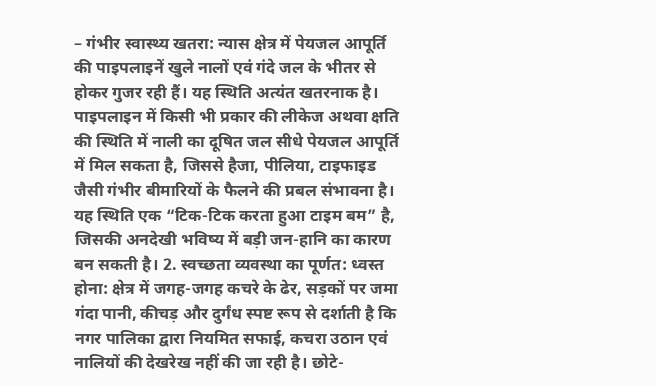– गंभीर स्वास्थ्य खतरा: न्यास क्षेत्र में पेयजल आपूर्ति की पाइपलाइनें खुले नालों एवं गंदे जल के भीतर से होकर गुजर रही हैं। यह स्थिति अत्यंत खतरनाक है। पाइपलाइन में किसी भी प्रकार की लीकेज अथवा क्षति की स्थिति में नाली का दूषित जल सीधे पेयजल आपूर्ति में मिल सकता है, जिससे हैजा, पीलिया, टाइफाइड जैसी गंभीर बीमारियों के फैलने की प्रबल संभावना है। यह स्थिति एक “टिक-टिक करता हुआ टाइम बम” है, जिसकी अनदेखी भविष्य में बड़ी जन-हानि का कारण बन सकती है। 2. स्वच्छता व्यवस्था का पूर्णत: ध्वस्त होना: क्षेत्र में जगह-जगह कचरे के ढेर, सड़कों पर जमा गंदा पानी, कीचड़ और दुर्गंध स्पष्ट रूप से दर्शाती है कि नगर पालिका द्वारा नियमित सफाई, कचरा उठान एवं नालियों की देखरेख नहीं की जा रही है। छोटे-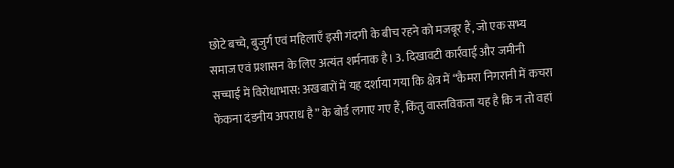छोटे बच्चे, बुजुर्ग एवं महिलाएँ इसी गंदगी के बीच रहने को मजबूर हैं, जो एक सभ्य समाज एवं प्रशासन के लिए अत्यंत शर्मनाक है। 3. दिखावटी कार्रवाई और जमीनी सच्चाई में विरोधाभास: अखबारों में यह दर्शाया गया कि क्षेत्र में “कैमरा निगरानी में कचरा फेंकना दंडनीय अपराध है” के बोर्ड लगाए गए हैं, किंतु वास्तविकता यह है कि न तो वहां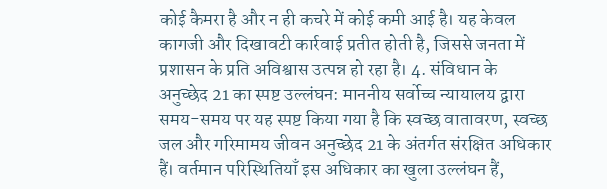कोई कैमरा है और न ही कचरे में कोई कमी आई है। यह केवल कागजी और दिखावटी कार्रवाई प्रतीत होती है, जिससे जनता में प्रशासन के प्रति अविश्वास उत्पन्न हो रहा है। 4. संविधान के अनुच्छेद 21 का स्पष्ट उल्लंघन: माननीय सर्वोच्च न्यायालय द्वारा समय-समय पर यह स्पष्ट किया गया है कि स्वच्छ वातावरण, स्वच्छ जल और गरिमामय जीवन अनुच्छेद 21 के अंतर्गत संरक्षित अधिकार हैं। वर्तमान परिस्थितियाँ इस अधिकार का खुला उल्लंघन हैं,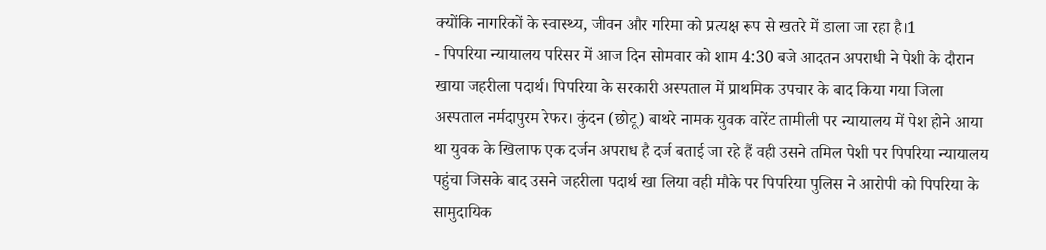क्योंकि नागरिकों के स्वास्थ्य, जीवन और गरिमा को प्रत्यक्ष रूप से खतरे में डाला जा रहा है।1
- पिपरिया न्यायालय परिसर में आज दिन सोमवार को शाम 4:30 बजे आदतन अपराधी ने पेशी के दौरान खाया जहरीला पदार्थ। पिपरिया के सरकारी अस्पताल में प्राथमिक उपचार के बाद किया गया जिला अस्पताल नर्मदापुरम रेफर। कुंदन (छोटू) बाथरे नामक युवक वारेंट तामीली पर न्यायालय में पेश होने आया था युवक के खिलाफ एक दर्जन अपराध है दर्ज बताई जा रहे हैं वही उसने तमिल पेशी पर पिपरिया न्यायालय पहुंचा जिसके बाद उसने जहरीला पदार्थ खा लिया वही मौके पर पिपरिया पुलिस ने आरोपी को पिपरिया के सामुदायिक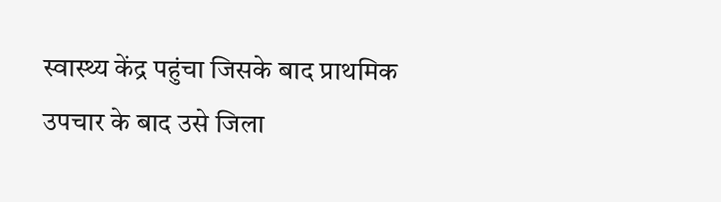स्वास्थ्य केंद्र पहुंचा जिसके बाद प्राथमिक उपचार के बाद उसे जिला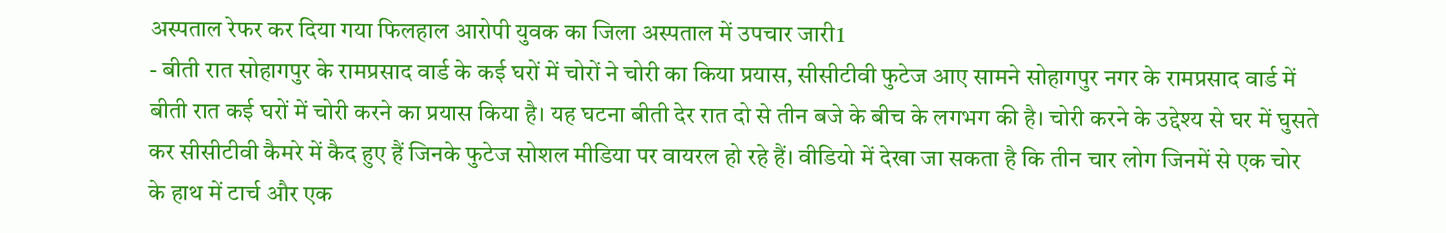अस्पताल रेफर कर दिया गया फिलहाल आरोपी युवक का जिला अस्पताल में उपचार जारी1
- बीती रात सोहागपुर के रामप्रसाद वार्ड के कई घरों में चोरों ने चोरी का किया प्रयास, सीसीटीवी फुटेज आए सामने सोहागपुर नगर के रामप्रसाद वार्ड में बीती रात कई घरों में चोरी करने का प्रयास किया है। यह घटना बीती देर रात दो से तीन बजे के बीच के लगभग की है। चोरी करने के उद्देश्य से घर में घुसते कर सीसीटीवी कैमरे में कैद हुए हैं जिनके फुटेज सोशल मीडिया पर वायरल हो रहे हैं। वीडियो में देखा जा सकता है कि तीन चार लोग जिनमें से एक चोर के हाथ में टार्च और एक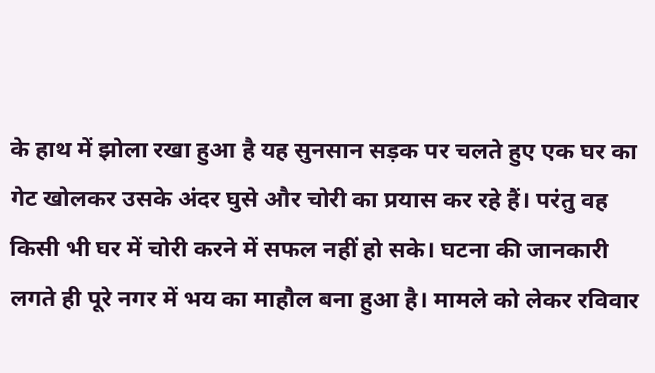के हाथ में झोला रखा हुआ है यह सुनसान सड़क पर चलते हुए एक घर का गेट खोलकर उसके अंदर घुसे और चोरी का प्रयास कर रहे हैं। परंतु वह किसी भी घर में चोरी करने में सफल नहीं हो सके। घटना की जानकारी लगते ही पूरे नगर में भय का माहौल बना हुआ है। मामले को लेकर रविवार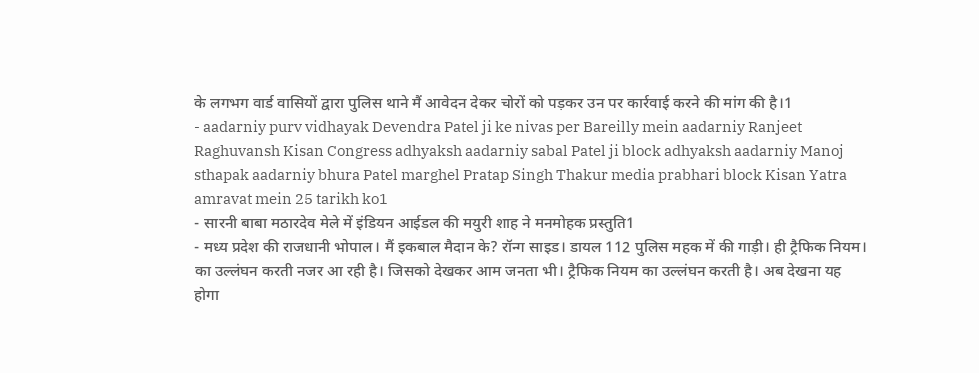के लगभग वार्ड वासियों द्वारा पुलिस थाने मैं आवेदन देकर चोरों को पड़कर उन पर कार्रवाई करने की मांग की है।1
- aadarniy purv vidhayak Devendra Patel ji ke nivas per Bareilly mein aadarniy Ranjeet Raghuvansh Kisan Congress adhyaksh aadarniy sabal Patel ji block adhyaksh aadarniy Manoj sthapak aadarniy bhura Patel marghel Pratap Singh Thakur media prabhari block Kisan Yatra amravat mein 25 tarikh ko1
- सारनी बाबा मठारदेव मेले में इंडियन आईडल की मयुरी शाह ने मनमोहक प्रस्तुति1
- मध्य प्रदेश की राजधानी भोपाल। मैं इकबाल मैदान के? रॉन्ग साइड। डायल 112 पुलिस महक में की गाड़ी। ही ट्रैफिक नियम। का उल्लंघन करती नजर आ रही है। जिसको देखकर आम जनता भी। ट्रैफिक नियम का उल्लंघन करती है। अब देखना यह होगा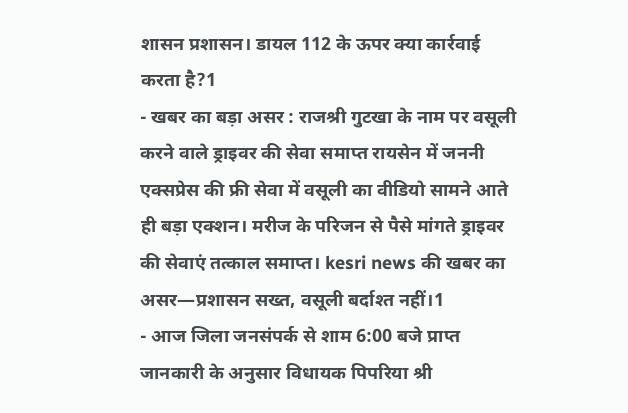शासन प्रशासन। डायल 112 के ऊपर क्या कार्रवाई करता है?1
- खबर का बड़ा असर : राजश्री गुटखा के नाम पर वसूली करने वाले ड्राइवर की सेवा समाप्त रायसेन में जननी एक्सप्रेस की फ्री सेवा में वसूली का वीडियो सामने आते ही बड़ा एक्शन। मरीज के परिजन से पैसे मांगते ड्राइवर की सेवाएं तत्काल समाप्त। kesri news की खबर का असर—प्रशासन सख्त, वसूली बर्दाश्त नहीं।1
- आज जिला जनसंपर्क से शाम 6:00 बजे प्राप्त जानकारी के अनुसार विधायक पिपरिया श्री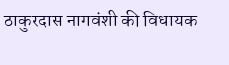ठाकुरदास नागवंशी की विधायक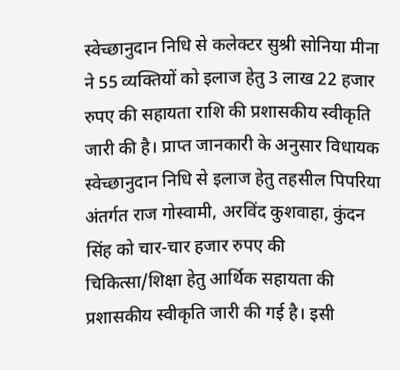स्वेच्छानुदान निधि से कलेक्टर सुश्री सोनिया मीना ने 55 व्यक्तियों को इलाज हेतु 3 लाख 22 हजार रुपए की सहायता राशि की प्रशासकीय स्वीकृति जारी की है। प्राप्त जानकारी के अनुसार विधायक स्वेच्छानुदान निधि से इलाज हेतु तहसील पिपरिया अंतर्गत राज गोस्वामी, अरविंद कुशवाहा, कुंदन सिंह को चार-चार हजार रुपए की चिकित्सा/शिक्षा हेतु आर्थिक सहायता की प्रशासकीय स्वीकृति जारी की गई है। इसी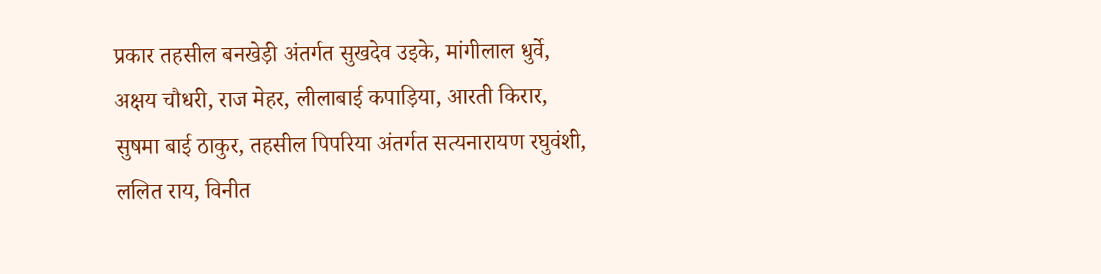प्रकार तहसील बनखेड़ी अंतर्गत सुखदेव उइके, मांगीलाल धुर्वे, अक्षय चौधरी, राज मेहर, लीलाबाई कपाड़िया, आरती किरार, सुषमा बाई ठाकुर, तहसील पिपरिया अंतर्गत सत्यनारायण रघुवंशी, ललित राय, विनीत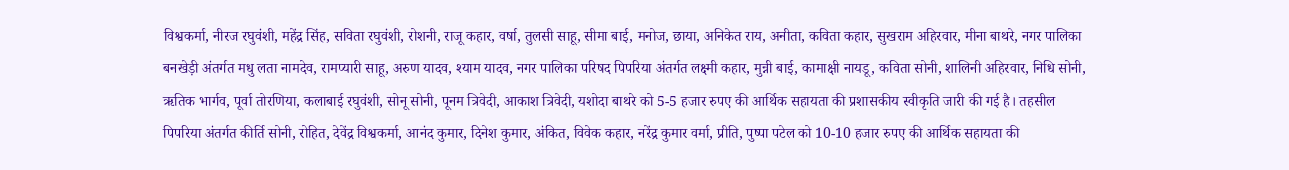विश्वकर्मा, नीरज रघुवंशी, महेंद्र सिंह, सविता रघुवंशी, रोशनी, राजू कहार, वर्षा, तुलसी साहू, सीमा बाई, मनोज, छाया, अनिकेत राय, अनीता, कविता कहार, सुखराम अहिरवार, मीना बाथरे, नगर पालिका बनखेड़ी अंतर्गत मधु लता नामदेव, रामप्यारी साहू, अरुण यादव, श्याम यादव, नगर पालिका परिषद पिपरिया अंतर्गत लक्ष्मी कहार, मुन्नी बाई, कामाक्षी नायडू, कविता सोनी, शालिनी अहिरवार, निधि सोनी, ऋतिक भार्गव, पूर्वा तोरणिया, कलाबाई रघुवंशी, सोनू सोनी, पूनम त्रिवेदी, आकाश त्रिवेदी, यशोदा बाथरे को 5-5 हजार रुपए की आर्थिक सहायता की प्रशासकीय स्वीकृति जारी की गई है। तहसील पिपरिया अंतर्गत कीर्ति सोनी, रोहित, देवेंद्र विश्वकर्मा, आनंद कुमार, दिनेश कुमार, अंकित, विवेक कहार, नरेंद्र कुमार वर्मा, प्रीति, पुष्पा पटेल को 10-10 हजार रुपए की आर्थिक सहायता की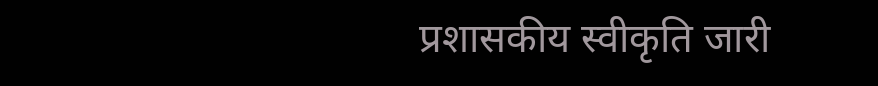प्रशासकीय स्वीकृति जारी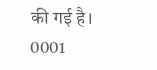की गई है। 0001